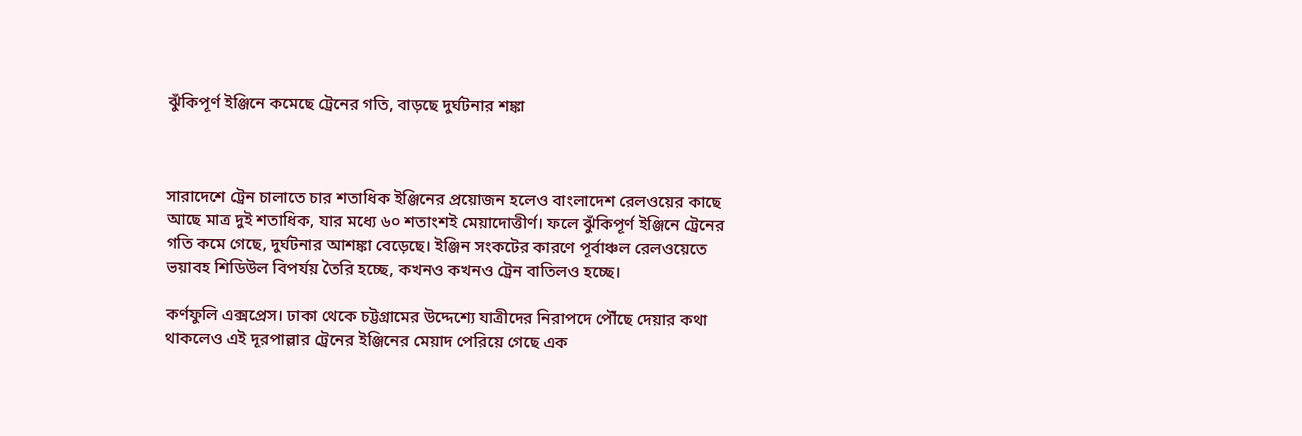ঝুঁকিপূর্ণ ইঞ্জিনে কমেছে ট্রেনের গতি, বাড়ছে দুর্ঘটনার শঙ্কা



সারাদেশে ট্রেন চালাতে চার শতাধিক ইঞ্জিনের প্রয়োজন হলেও বাংলাদেশ রেলওয়ের কাছে আছে মাত্র দুই শতাধিক, যার মধ্যে ৬০ শতাংশই মেয়াদোত্তীর্ণ। ফলে ঝুঁকিপূর্ণ ইঞ্জিনে ট্রেনের গতি কমে গেছে, দুর্ঘটনার আশঙ্কা বেড়েছে। ইঞ্জিন সংকটের কারণে পূর্বাঞ্চল রেলওয়েতে ভয়াবহ শিডিউল বিপর্যয় তৈরি হচ্ছে, কখনও কখনও ট্রেন বাতিলও হচ্ছে।

কর্ণফুলি এক্সপ্রেস। ঢাকা থেকে চট্টগ্রামের উদ্দেশ্যে যাত্রীদের নিরাপদে পৌঁছে দেয়ার কথা থাকলেও এই দূরপাল্লার ট্রেনের ইঞ্জিনের মেয়াদ পেরিয়ে গেছে এক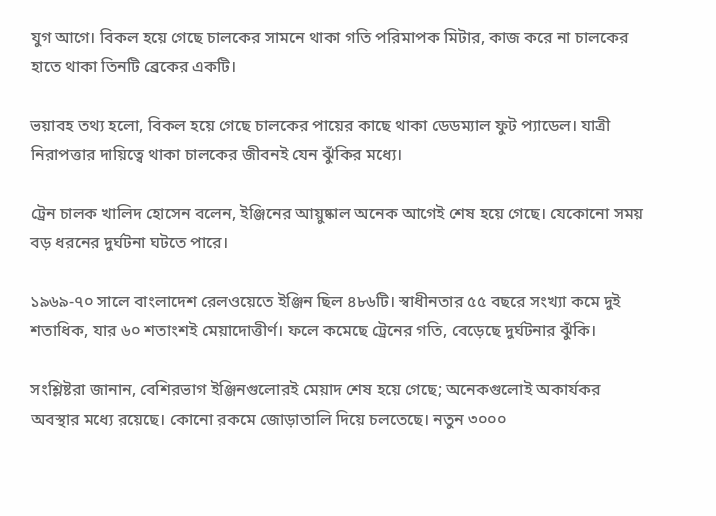যুগ আগে। বিকল হয়ে গেছে চালকের সামনে থাকা গতি পরিমাপক মিটার, কাজ করে না চালকের হাতে থাকা তিনটি ব্রেকের একটি।

ভয়াবহ তথ্য হলো, বিকল হয়ে গেছে চালকের পায়ের কাছে থাকা ডেডম্যাল ফুট প্যাডেল। যাত্রী নিরাপত্তার দায়িত্বে থাকা চালকের জীবনই যেন ঝুঁকির মধ্যে।

ট্রেন চালক খালিদ হোসেন বলেন, ইঞ্জিনের আয়ুষ্কাল অনেক আগেই শেষ হয়ে গেছে। যেকোনো সময় বড় ধরনের দুর্ঘটনা ঘটতে পারে।

১৯৬৯-৭০ সালে বাংলাদেশ রেলওয়েতে ইঞ্জিন ছিল ৪৮৬টি। স্বাধীনতার ৫৫ বছরে সংখ্যা কমে দুই শতাধিক, যার ৬০ শতাংশই মেয়াদোত্তীর্ণ। ফলে কমেছে ট্রেনের গতি, বেড়েছে দুর্ঘটনার ঝুঁকি।

সংশ্লিষ্টরা জানান, বেশিরভাগ ইঞ্জিনগুলোরই মেয়াদ শেষ হয়ে গেছে; অনেকগুলোই অকার্যকর অবস্থার মধ্যে রয়েছে। কোনো রকমে জোড়াতালি দিয়ে চলতেছে। নতুন ৩০০০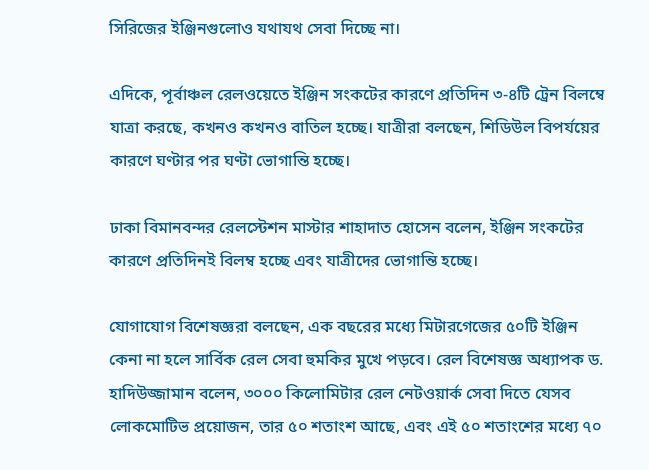সিরিজের ইঞ্জিনগুলোও যথাযথ সেবা দিচ্ছে না।

এদিকে, পূর্বাঞ্চল রেলওয়েতে ইঞ্জিন সংকটের কারণে প্রতিদিন ৩-৪টি ট্রেন বিলম্বে যাত্রা করছে, কখনও কখনও বাতিল হচ্ছে। যাত্রীরা বলছেন, শিডিউল বিপর্যয়ের কারণে ঘণ্টার পর ঘণ্টা ভোগান্তি হচ্ছে।

ঢাকা বিমানবন্দর রেলস্টেশন মাস্টার শাহাদাত হোসেন বলেন, ইঞ্জিন সংকটের কারণে প্রতিদিনই বিলম্ব হচ্ছে এবং যাত্রীদের ভোগান্তি হচ্ছে।

যোগাযোগ বিশেষজ্ঞরা বলছেন, এক বছরের মধ্যে মিটারগেজের ৫০টি ইঞ্জিন কেনা না হলে সার্বিক রেল সেবা হুমকির মুখে পড়বে। রেল বিশেষজ্ঞ অধ্যাপক ড. হাদিউজ্জামান বলেন, ৩০০০ কিলোমিটার রেল নেটওয়ার্ক সেবা দিতে যেসব লোকমোটিভ প্রয়োজন, তার ৫০ শতাংশ আছে, এবং এই ৫০ শতাংশের মধ্যে ৭০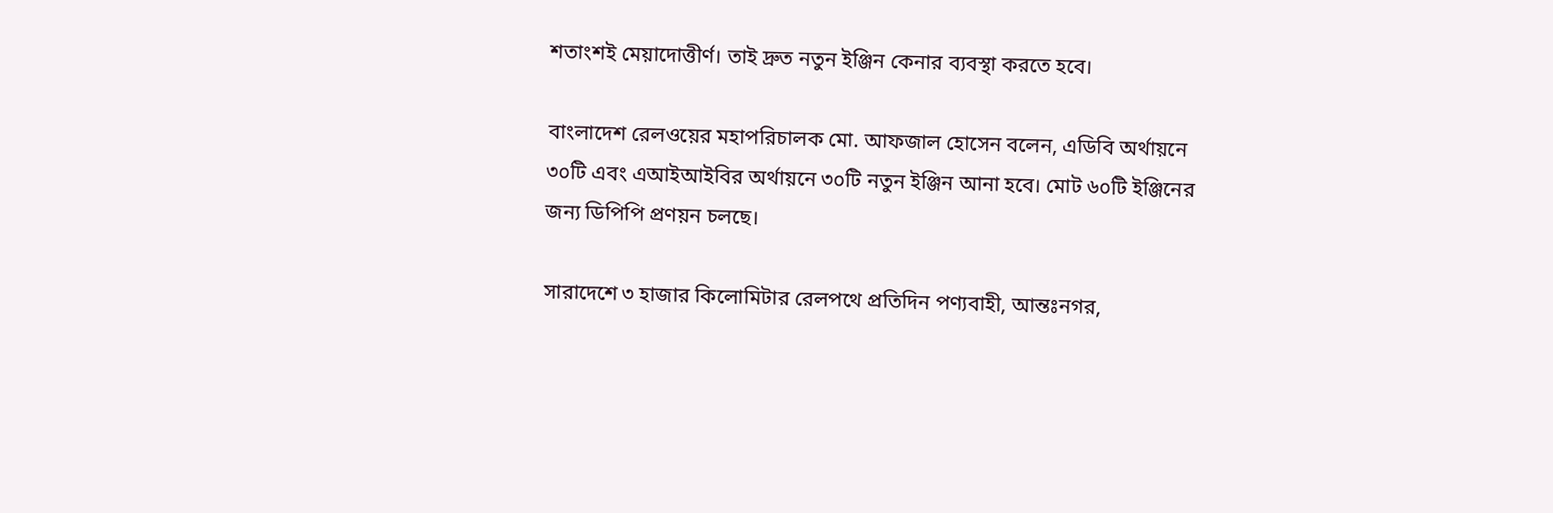শতাংশই মেয়াদোত্তীর্ণ। তাই দ্রুত নতুন ইঞ্জিন কেনার ব্যবস্থা করতে হবে।

বাংলাদেশ রেলওয়ের মহাপরিচালক মো. আফজাল হোসেন বলেন, এডিবি অর্থায়নে ৩০টি এবং এআইআইবির অর্থায়নে ৩০টি নতুন ইঞ্জিন আনা হবে। মোট ৬০টি ইঞ্জিনের জন্য ডিপিপি প্রণয়ন চলছে।

সারাদেশে ৩ হাজার কিলোমিটার রেলপথে প্রতিদিন পণ্যবাহী, আন্তঃনগর,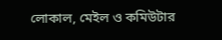লোকাল, মেইল ও কমিউটার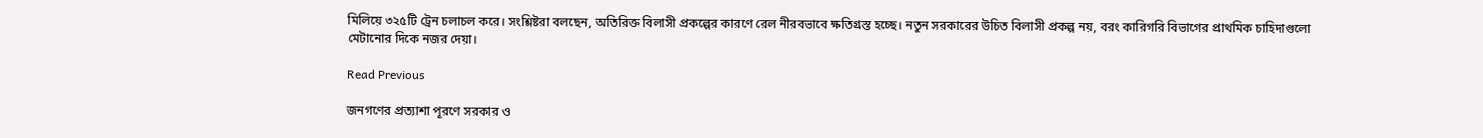মিলিয়ে ৩২৫টি ট্রেন চলাচল করে। সংশ্লিষ্টরা বলছেন, অতিরিক্ত বিলাসী প্রকল্পের কারণে রেল নীরবভাবে ক্ষতিগ্রস্ত হচ্ছে। নতুন সরকারের উচিত বিলাসী প্রকল্প নয়, বরং কারিগরি বিভাগের প্রাথমিক চাহিদাগুলো মেটানোর দিকে নজর দেয়া।

Read Previous

জনগণের প্রত্যাশা পূরণে সরকার ও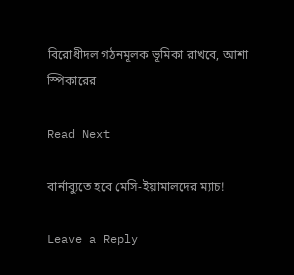বিরোধীদল গঠনমূলক ভূমিকা রাখবে, আশা স্পিকারের

Read Next

বার্নাব্যুতে হবে মেসি-ইয়ামালদের ম্যাচ!

Leave a Reply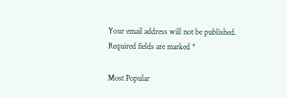Your email address will not be published. Required fields are marked *

Most Popular